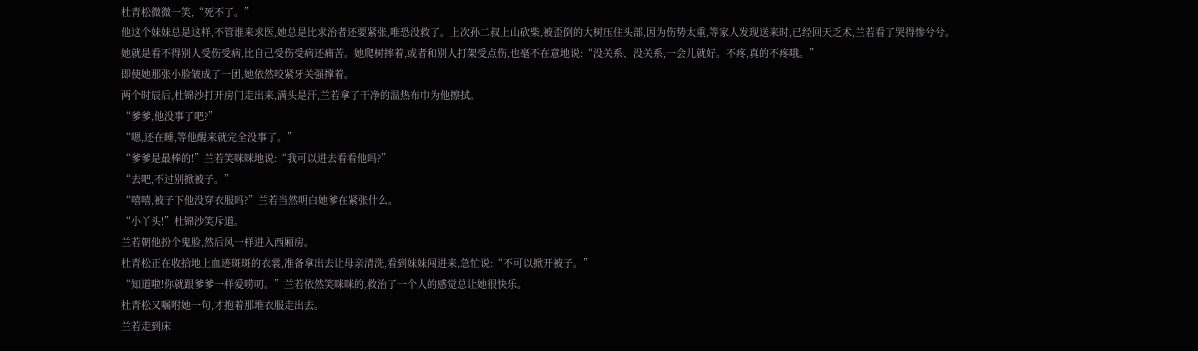杜青松微微一笑,“死不了。”
他这个妹妹总是这样,不管谁来求医,她总是比求治者还要紧张,唯恐没救了。上次孙二叔上山砍柴,被歪倒的大树压住头部,因为伤势太重,等家人发现送来时,已经回天乏术,兰若看了哭得惨兮兮。
她就是看不得别人受伤受病,比自己受伤受病还痛苦。她爬树摔着,或者和别人打架受点伤,也毫不在意地说:“没关系、没关系,一会儿就好。不疼,真的不疼哦。”
即使她那张小脸皱成了一团,她依然咬紧牙关强撑着。
两个时辰后,杜锦沙打开房门走出来,满头是汗,兰若拿了干净的温热布巾为他擦拭。
“爹爹,他没事了吧?”
“嗯,还在睡,等他醒来就完全没事了。”
“爹爹是最棒的!”兰若笑咪咪地说:“我可以进去看看他吗?”
“去吧,不过别掀被子。”
“嘻嘻,被子下他没穿衣服吗?”兰若当然明白她爹在紧张什么。
“小丫头!”杜锦沙笑斥道。
兰若朝他扮个鬼脸,然后风一样进入西厢房。
杜青松正在收拾地上血迹斑斑的衣裳,准备拿出去让母亲清洗,看到妹妹闯进来,急忙说:“不可以掀开被子。”
“知道啦!你就跟爹爹一样爱唠叨。”兰若依然笑咪咪的,救治了一个人的感觉总让她很快乐。
杜青松又嘱咐她一句,才抱着那堆衣服走出去。
兰若走到床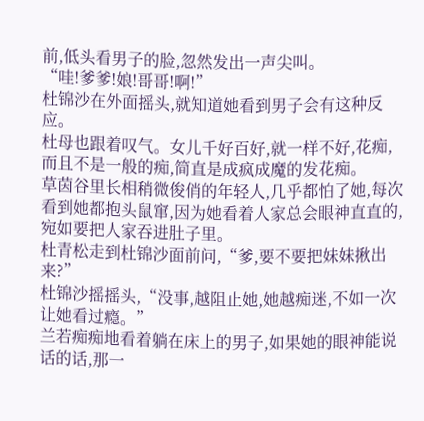前,低头看男子的脸,忽然发出一声尖叫。
“哇!爹爹!娘!哥哥!啊!”
杜锦沙在外面摇头,就知道她看到男子会有这种反应。
杜母也跟着叹气。女儿千好百好,就一样不好,花痴,而且不是一般的痴,简直是成疯成魔的发花痴。
草茵谷里长相稍微俊俏的年轻人,几乎都怕了她,每次看到她都抱头鼠窜,因为她看着人家总会眼神直直的,宛如要把人家吞进肚子里。
杜青松走到杜锦沙面前问,“爹,要不要把妹妹揪出来?”
杜锦沙摇摇头,“没事,越阻止她,她越痴迷,不如一次让她看过瘾。”
兰若痴痴地看着躺在床上的男子,如果她的眼神能说话的话,那一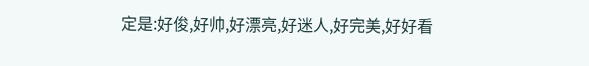定是:好俊,好帅,好漂亮,好迷人,好完美,好好看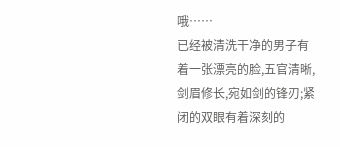哦……
已经被清洗干净的男子有着一张漂亮的脸,五官清晰,剑眉修长,宛如剑的锋刃;紧闭的双眼有着深刻的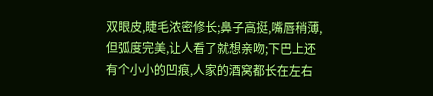双眼皮,睫毛浓密修长;鼻子高挺,嘴唇稍薄,但弧度完美,让人看了就想亲吻;下巴上还有个小小的凹痕,人家的酒窝都长在左右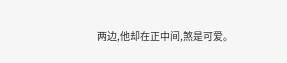两边,他却在正中间,煞是可爱。